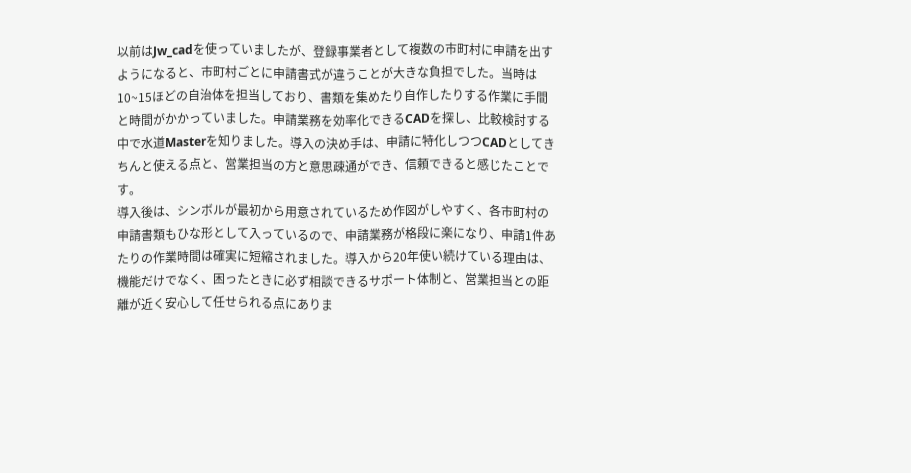以前はJw_cadを使っていましたが、登録事業者として複数の市町村に申請を出すようになると、市町村ごとに申請書式が違うことが大きな負担でした。当時は10~15ほどの自治体を担当しており、書類を集めたり自作したりする作業に手間と時間がかかっていました。申請業務を効率化できるCADを探し、比較検討する中で水道Masterを知りました。導入の決め手は、申請に特化しつつCADとしてきちんと使える点と、営業担当の方と意思疎通ができ、信頼できると感じたことです。
導入後は、シンボルが最初から用意されているため作図がしやすく、各市町村の申請書類もひな形として入っているので、申請業務が格段に楽になり、申請1件あたりの作業時間は確実に短縮されました。導入から20年使い続けている理由は、機能だけでなく、困ったときに必ず相談できるサポート体制と、営業担当との距離が近く安心して任せられる点にありま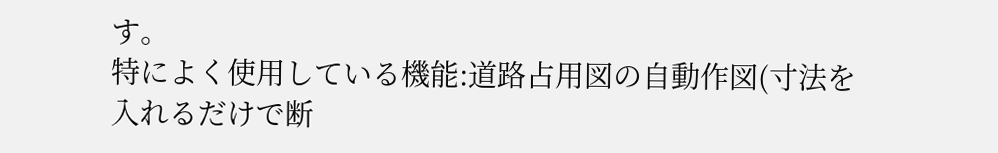す。
特によく使用している機能:道路占用図の自動作図(寸法を入れるだけで断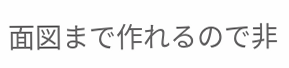面図まで作れるので非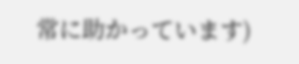常に助かっています)